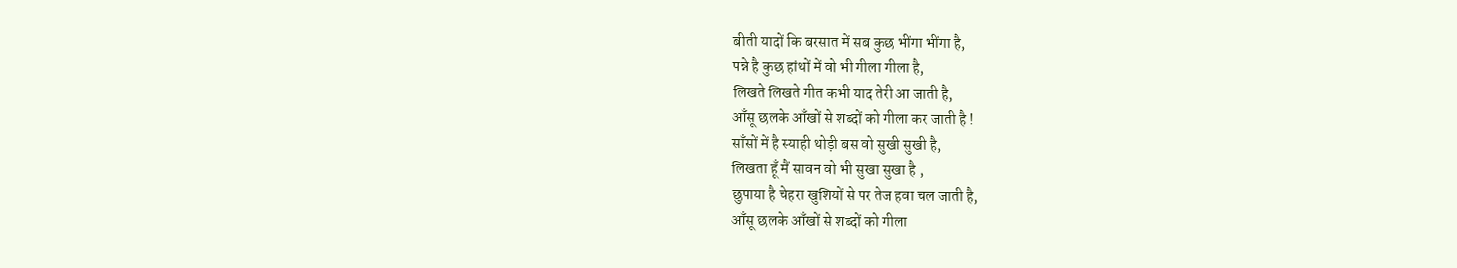बीती यादों कि बरसात में सब कुछ भींगा भींगा है,
पन्ने है कुछ हांथों में वो भी गीला गीला है,
लिखते लिखते गीत कभी याद तेरी आ जाती है,
आँसू छलके आँखों से शब्दों को गीला कर जाती है !
साँसों में है स्याही थोड़ी बस वो सुखी सुखी है,
लिखता हूँ मैं सावन वो भी सुखा सुखा है ,
छुपाया है चेहरा खुशियों से पर तेज हवा चल जाती है,
आँसू छलके आँखों से शब्दों को गीला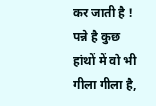कर जाती है !
पन्ने है कुछ हांथों में वो भी गीला गीला है,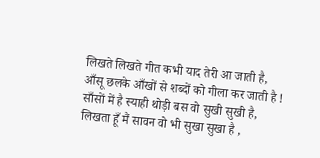लिखते लिखते गीत कभी याद तेरी आ जाती है,
आँसू छलके आँखों से शब्दों को गीला कर जाती है !
साँसों में है स्याही थोड़ी बस वो सुखी सुखी है,
लिखता हूँ मैं सावन वो भी सुखा सुखा है ,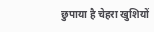छुपाया है चेहरा खुशियों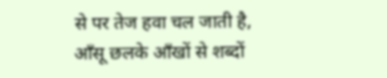से पर तेज हवा चल जाती है,
आँसू छलके आँखों से शब्दों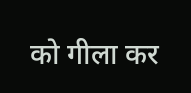को गीला कर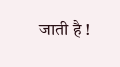जाती है !